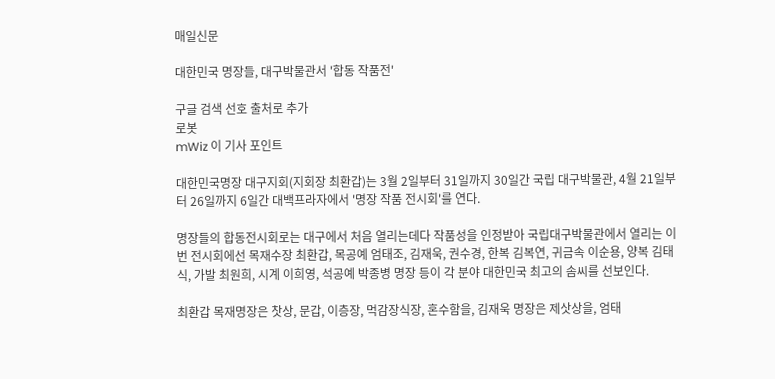매일신문

대한민국 명장들, 대구박물관서 '합동 작품전'

구글 검색 선호 출처로 추가
로봇
mWiz 이 기사 포인트

대한민국명장 대구지회(지회장 최환갑)는 3월 2일부터 31일까지 30일간 국립 대구박물관, 4월 21일부터 26일까지 6일간 대백프라자에서 '명장 작품 전시회'를 연다.

명장들의 합동전시회로는 대구에서 처음 열리는데다 작품성을 인정받아 국립대구박물관에서 열리는 이번 전시회에선 목재수장 최환갑, 목공예 엄태조, 김재욱, 권수경, 한복 김복연, 귀금속 이순용, 양복 김태식, 가발 최원희, 시계 이희영, 석공예 박종병 명장 등이 각 분야 대한민국 최고의 솜씨를 선보인다.

최환갑 목재명장은 찻상, 문갑, 이층장, 먹감장식장, 혼수함을, 김재욱 명장은 제삿상을, 엄태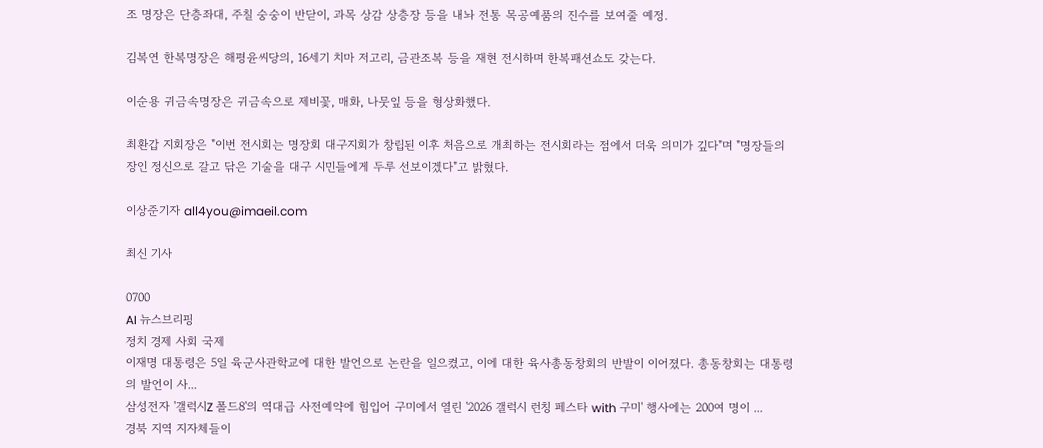조 명장은 단층좌대, 주칠 숭숭이 반닫이, 과목 상감 상층장 등을 내놔 전통 목공예품의 진수를 보여줄 예정.

김복연 한복명장은 해평윤씨당의, 16세기 치마 저고리, 금관조복 등을 재현 전시하며 한복패션쇼도 갖는다.

이순용 귀금속명장은 귀금속으로 제비꽃, 매화, 나뭇잎 등을 형상화했다.

최환갑 지회장은 "이번 전시회는 명장회 대구지회가 창립된 이후 처음으로 개최하는 전시회라는 점에서 더욱 의미가 깊다"며 "명장들의 장인 정신으로 갈고 닦은 기술을 대구 시민들에게 두루 선보이겠다"고 밝혔다.

이상준기자 all4you@imaeil.com

최신 기사

0700
AI 뉴스브리핑
정치 경제 사회 국제
이재명 대통령은 5일 육군사관학교에 대한 발언으로 논란을 일으켰고, 이에 대한 육사총동창회의 반발이 이어졌다. 총동창회는 대통령의 발언이 사...
삼성전자 '갤럭시Z 폴드8'의 역대급 사전예약에 힘입어 구미에서 열린 '2026 갤럭시 런칭 페스타 with 구미' 행사에는 200여 명이 ...
경북 지역 지자체들이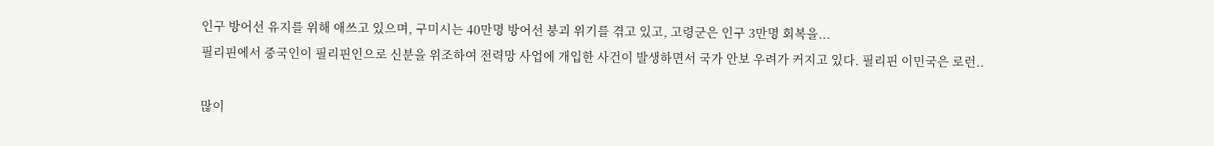인구 방어선 유지를 위해 애쓰고 있으며, 구미시는 40만명 방어선 붕괴 위기를 겪고 있고, 고령군은 인구 3만명 회복을...
필리핀에서 중국인이 필리핀인으로 신분을 위조하여 전력망 사업에 개입한 사건이 발생하면서 국가 안보 우려가 커지고 있다. 필리핀 이민국은 로런..

많이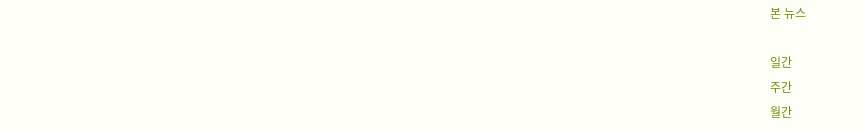본 뉴스

일간
주간
월간